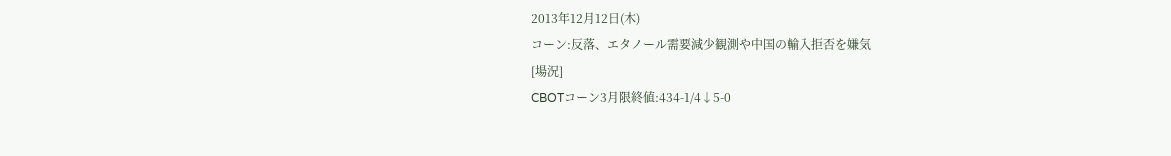2013年12月12日(木)
コーン:反落、エタノール需要減少観測や中国の輸入拒否を嫌気
[場況]
CBOTコーン3月限終値:434-1/4↓5-0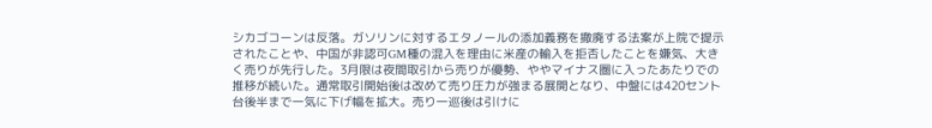シカゴコーンは反落。ガソリンに対するエタノールの添加義務を撤廃する法案が上院で提示されたことや、中国が非認可GM種の混入を理由に米産の輸入を拒否したことを嫌気、大きく売りが先行した。3月限は夜間取引から売りが優勢、ややマイナス圏に入ったあたりでの推移が続いた。通常取引開始後は改めて売り圧力が強まる展開となり、中盤には420セント台後半まで一気に下げ幅を拡大。売り一巡後は引けに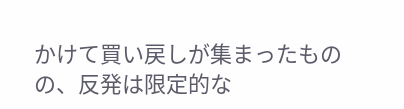かけて買い戻しが集まったものの、反発は限定的な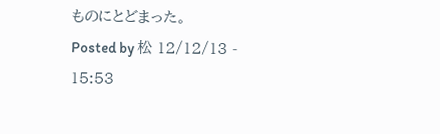ものにとどまった。
Posted by 松 12/12/13 - 15:53